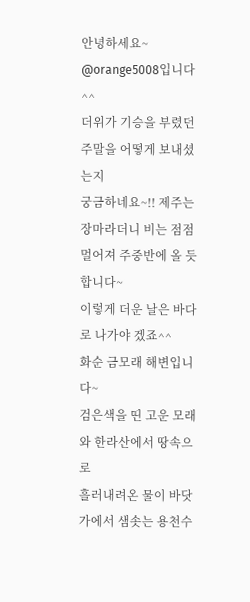안녕하세요~ @orange5008입니다^^
더위가 기승을 부렸던 주말을 어떻게 보내셨는지
궁금하네요~!! 제주는 장마라더니 비는 점점
멀어져 주중반에 올 듯 합니다~
이렇게 더운 날은 바다로 나가야 겠죠^^
화순 금모래 해변입니다~
검은색을 띤 고운 모래와 한라산에서 땅속으로
흘러내려온 물이 바닷가에서 샘솟는 용천수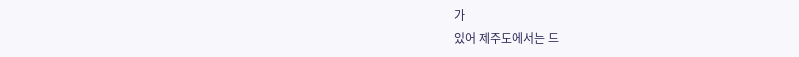가
있어 제주도에서는 드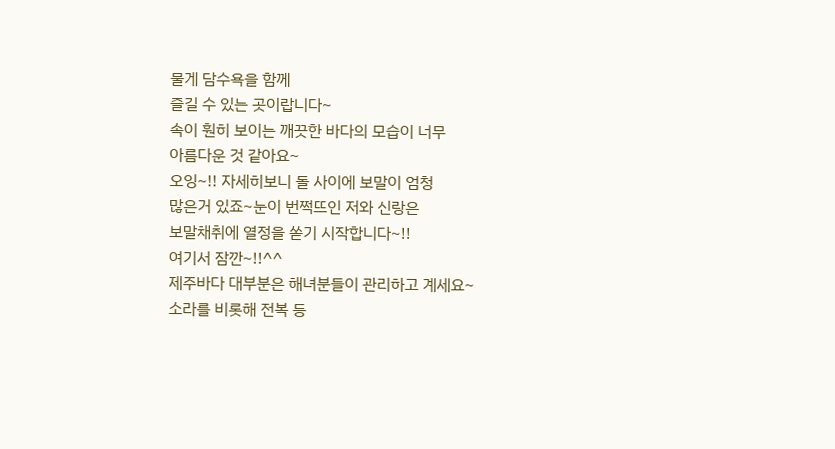물게 담수욕을 함께
즐길 수 있는 곳이랍니다~
속이 훤히 보이는 깨끗한 바다의 모습이 너무
아름다운 것 같아요~
오잉~!! 자세히보니 돌 사이에 보말이 엄청
많은거 있죠~눈이 번쩍뜨인 저와 신랑은
보말채취에 열정을 쏟기 시작합니다~!!
여기서 잠깐~!!^^
제주바다 대부분은 해녀분들이 관리하고 계세요~
소라를 비롯해 전복 등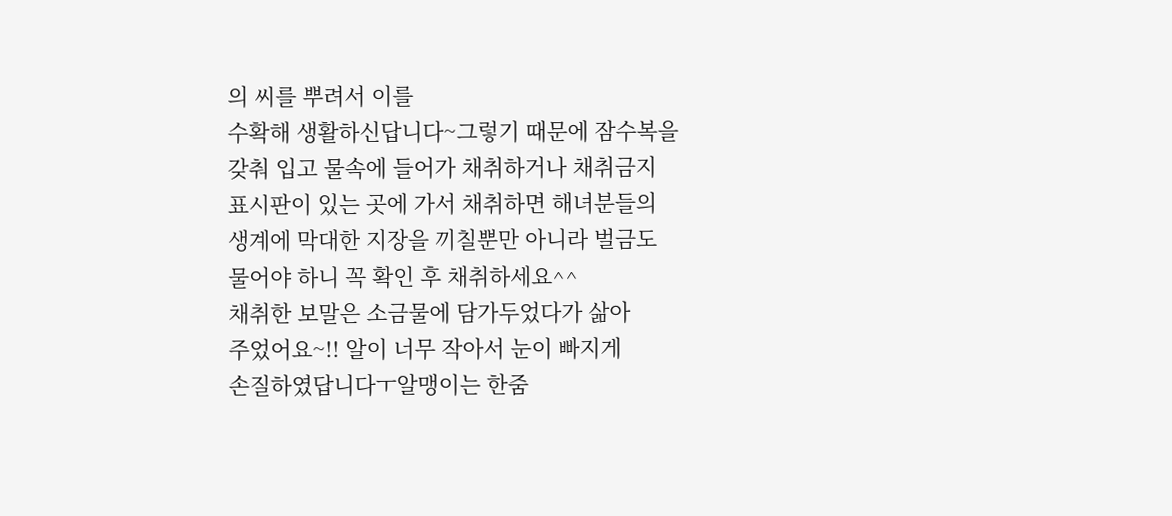의 씨를 뿌려서 이를
수확해 생활하신답니다~그렇기 때문에 잠수복을
갖춰 입고 물속에 들어가 채취하거나 채취금지
표시판이 있는 곳에 가서 채취하면 해녀분들의
생계에 막대한 지장을 끼칠뿐만 아니라 벌금도
물어야 하니 꼭 확인 후 채취하세요^^
채취한 보말은 소금물에 담가두었다가 삶아
주었어요~!! 알이 너무 작아서 눈이 빠지게
손질하였답니다ㅜ알맹이는 한줌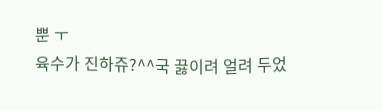뿐 ㅜ
육수가 진하쥬?^^국 끓이려 얼려 두었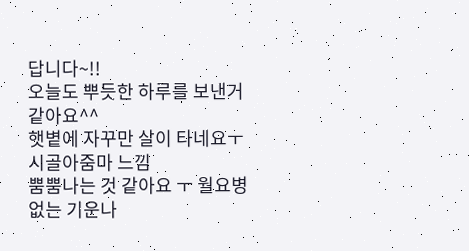답니다~!!
오늘도 뿌듯한 하루를 보낸거 같아요^^
햇볕에 자꾸만 살이 타네요ㅜ 시골아줌마 느낌
뿜뿜나는 것 같아요 ㅜ 월요병 없는 기운나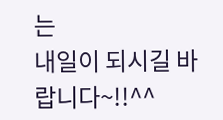는
내일이 되시길 바랍니다~!!^^